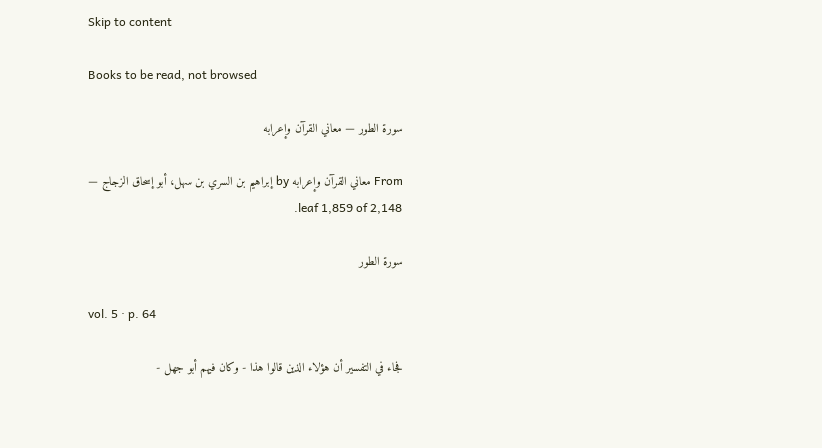Skip to content

Books to be read, not browsed

سورة الطور — معاني القرآن وإعرابه

From معاني القرآن وإعرابه by إبراهيم بن السري بن سهل، أبو إسحاق الزجاج — leaf 1,859 of 2,148.

سورة الطور

vol. 5 · p. 64

فجاء في التفسير أن هؤلاء الذين قالوا هذا - وكان فيهم أبو جهل -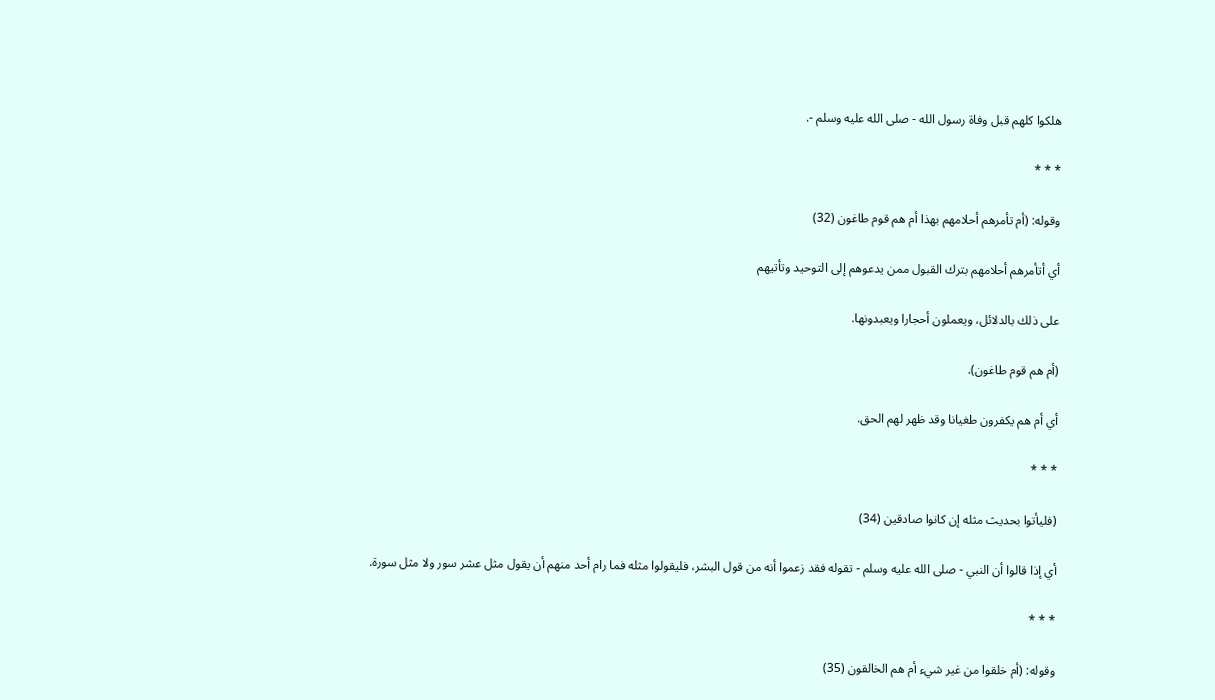هلكوا كلهم قبل وفاة رسول الله - صلى الله عليه وسلم -.

* * *

وقوله: (أم تأمرهم أحلامهم بهذا أم هم قوم طاغون (32)

أي أتأمرهم أحلامهم بترك القبول ممن يدعوهم إلى التوحيد وتأتيهم

على ذلك بالدلائل، ويعملون أحجارا ويعبدونها.

(أم هم قوم طاغون).

أي أم هم يكفرون طغيانا وقد ظهر لهم الحق.

* * *

(فليأتوا بحديث مثله إن كانوا صادقين (34)

أي إذا قالوا أن النبي - صلى الله عليه وسلم - تقوله فقد زعموا أنه من قول البشر، فليقولوا مثله فما رام أحد منهم أن يقول مثل عشر سور ولا مثل سورة.

* * *

وقوله: (أم خلقوا من غير شيء أم هم الخالقون (35)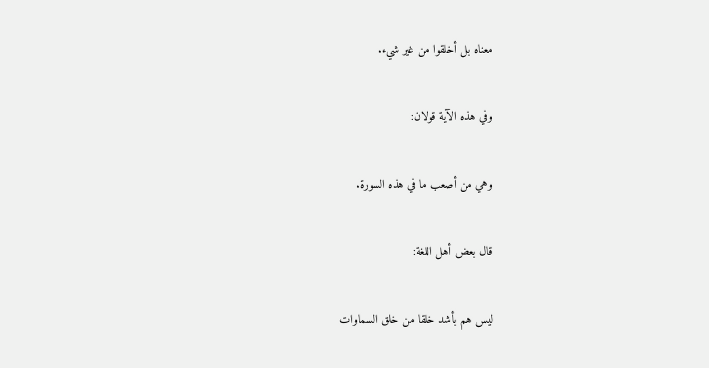معناه بل أخلقوا من غير شيء.

وفي هذه الآية قولان:

وهي من أصعب ما في هذه السورة.

قال بعض أهل اللغة:

ليس هم بأشد خلقا من خلق السماوات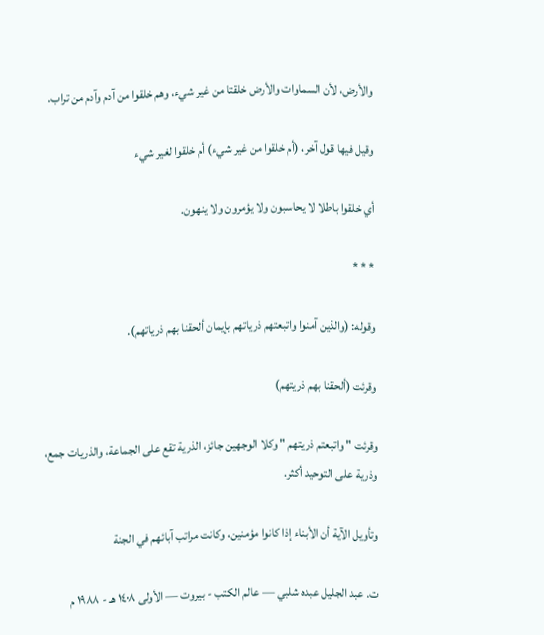والأرض، لأن السماوات والأرض خلقتا من غير شيء، وهم خلقوا من آدم وآدم من تراب.

وقيل فيها قول آخر، (أم خلقوا من غير شيء) أم خلقوا لغير شيء

أي خلقوا باطلا لا يحاسبون ولا يؤمرون ولا ينهون.

* * *

وقوله: (والذين آمنوا واتبعتهم ذرياتهم بإيمان ألحقنا بهم ذرياتهم).

وقرئت (ألحقنا بهم ذريتهم)

وقرئت " واتبعتم ذريتهم " وكلا الوجهين جائز، الذرية تقع على الجماعة، والذريات جمع، وذرية على التوحيد أكثر.

وتأويل الآية أن الأبناء إذا كانوا مؤمنين، وكانت مراتب آبائهم في الجنة

ت. عبد الجليل عبده شلبي — عالم الكتب - بيروت — الأولى ١٤٠٨ هـ - ١٩٨٨ م